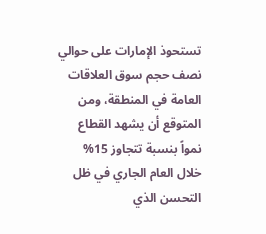تستحوذ الإمارات على حوالي نصف حجم سوق العلاقات العامة في المنطقة، ومن المتوقع أن يشهد القطاع نمواً بنسبة تتجاوز 15% خلال العام الجاري في ظل التحسن الذي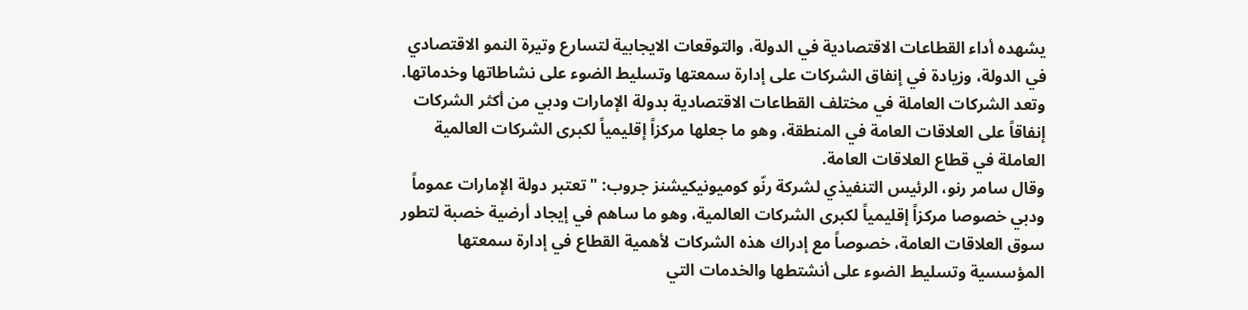يشهده أداء القطاعات الاقتصادية في الدولة، والتوقعات الايجابية لتسارع وتيرة النمو الاقتصادي في الدولة، وزيادة في إنفاق الشركات على إدارة سمعتها وتسليط الضوء على نشاطاتها وخدماتها.
وتعد الشركات العاملة في مختلف القطاعات الاقتصادية بدولة الإمارات ودبي من أكثر الشركات إنفاقاً على العلاقات العامة في المنطقة، وهو ما جعلها مركزاً إقليمياً لكبرى الشركات العالمية العاملة في قطاع العلاقات العامة.
وقال سامر رنو، الرئيس التنفيذي لشركة رنّو كوميونيكيشنز جروب: "تعتبر دولة الإمارات عموماً ودبي خصوصا مركزاً إقليمياً لكبرى الشركات العالمية، وهو ما ساهم في إيجاد أرضية خصبة لتطور سوق العلاقات العامة، خصوصاً مع إدراك هذه الشركات لأهمية القطاع في إدارة سمعتها المؤسسية وتسليط الضوء على أنشتطها والخدمات التي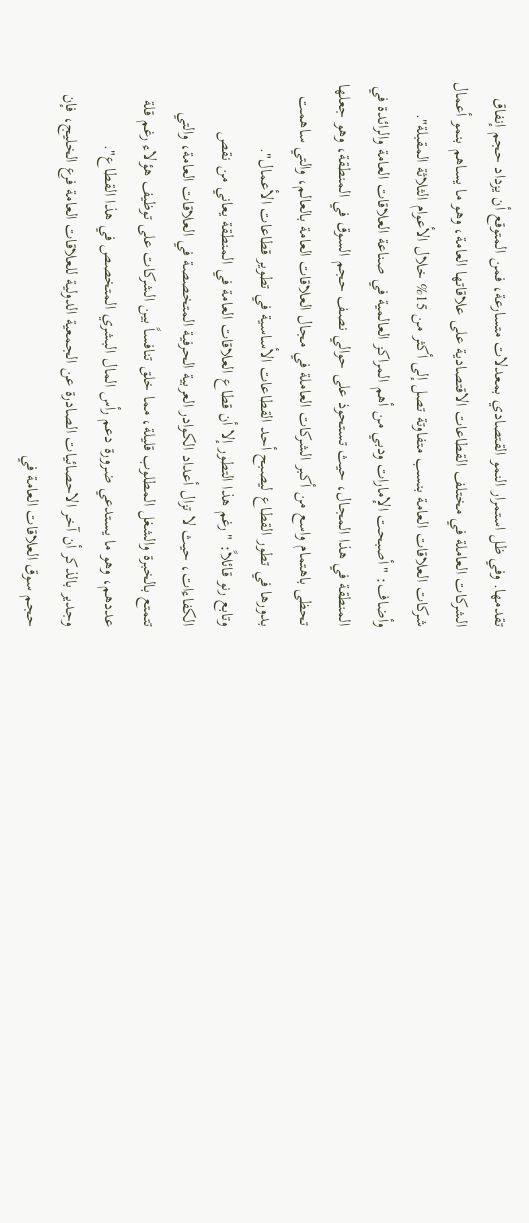تقدمها. وفي ظل استمرار النمو القتصادي بمعدلات متسارعة، فمن المتوقع أن يزداد حجم إنفاق الشركات العاملة في مختلف القطاعات الاقتصادية على علاقاتها العامة، وهو ما يساهم بنمو أعمال شركات العلاقات العامة بنسب متفاوتة تصل إلى أكثر من 15% خلال الأعوام الثلاثة المقبلة".
وأضاف: "أصبحت الإمارات ودبي من أهم المراكز العالمية في صناعة العلاقات العامة والرائدة في المنطقة في هذا المجال، حيث تستحوذ على حوالي نصف حجم السوق في المنطقة، وهو جعلها تحظى باهتمام واسع من أكبر الشركات العاملة في مجال العلاقات العامة بالعالم، والتي ساهمت بدورها في تطور القطاع ليصبح أحد القطاعات الأساسية في تطوير قطاعات الأعمال".
وتابع رنو قائلاً: "رغم هذا التطور إلا أن قطاع العلاقات العامة في المنطقة يعاني من نقص الكفاءات، حيث لا تزال أعداد الكوادر العربية الحرفية المتخصصة في العلاقات العامة، والتي تتمتع بالخبرة والشغل المطلوب قليلة، مما خلق تنافساً بين الشركات على توظيف هؤلاء رغم قلة عددهم، وهو ما يستدعي ضرورة دعم رأس المال البشري المتخصص في هذا القطاع".
وجدير بالذكر أن آخر الاحصائيات الصادرة عن الجمعية الدولية للعلاقات العامة فرع الخليج، فإن حجم سوق العلاقات العامة في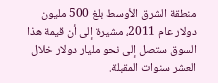منطقة الشرق الأوسط بلغ 500 مليون دولار عام 2011، مشيرة إلى أن قيمة هذا السوق ستصل إلى نحو مليار دولار خلال العشر سنوات المقبلة.